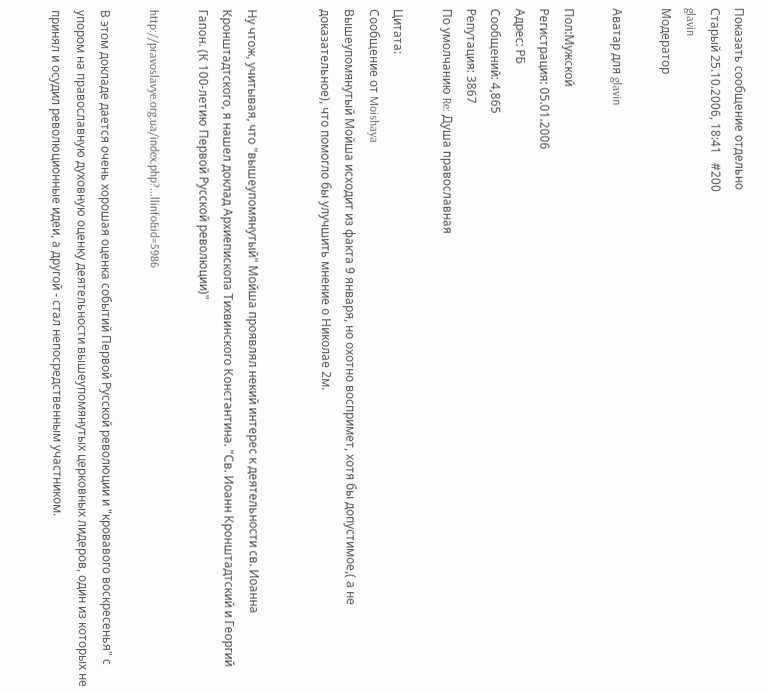Показать сообщение отдельно
Старый 25.10.2006, 18:41   #200
glavin
Модератор

Аватар для glavin

Пол:Мужской
Регистрация: 05.01.2006
Адрес: РБ
Сообщений: 4,865
Репутация: 3867
По умолчанию Re: Душа православная

Цитата:
Сообщение от Moishaya
Вышеупомянутый Мойша исходит из факта 9 января, но охотно воспримет, хотя бы допустимое,( а не доказательное), что помогло бы улучшить мнение о Николае 2м.


Ну чтож, учитывая, что "вышеупомянутый" Мойша проявлял некий интерес к деятельности св. Иоанна Кронштадтского, я нашел доклад Архиепископа Тихвинского Константина. "Св. Иоанн Кронштадтский и Георгий Гапон. (К 100-летию Первой Русской революции)"

http://pravoslavye.org.ua/index.php?...llinfo&id=5986

В этом докладе дается очень хорошая оценка событий Первой Русской революции и "кровавого воскресенья" с упором на православную духовную оценку деятельности вышеупомянутых церковных лидеров, один из которых не принял и осудил революционные идеи, а другой - стал непосредственным участником.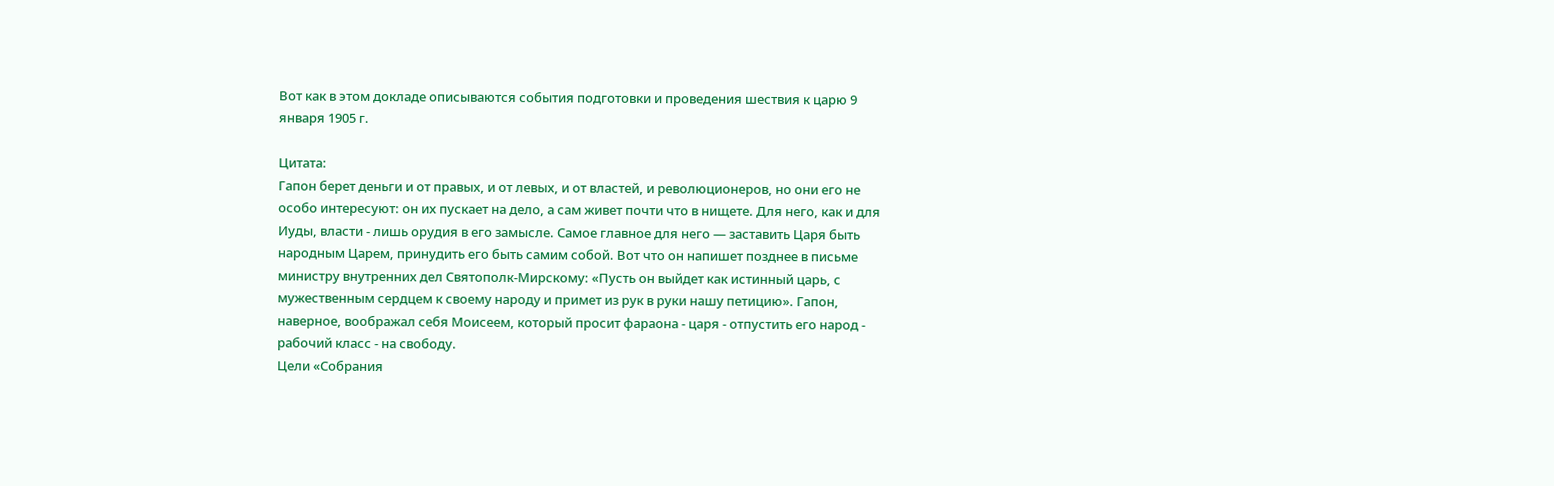Вот как в этом докладе описываются события подготовки и проведения шествия к царю 9 января 1905 г.

Цитата:
Гапон берет деньги и от правых, и от левых, и от властей, и революционеров, но они его не особо интересуют: он их пускает на дело, а сам живет почти что в нищете. Для него, как и для Иуды, власти - лишь орудия в его замысле. Самое главное для него — заставить Царя быть народным Царем, принудить его быть самим собой. Вот что он напишет позднее в письме министру внутренних дел Святополк-Мирскому: «Пусть он выйдет как истинный царь, с мужественным сердцем к своему народу и примет из рук в руки нашу петицию». Гапон, наверное, воображал себя Моисеем, который просит фараона - царя - отпустить его народ - рабочий класс - на свободу.
Цели «Собрания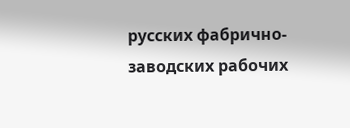русских фабрично-заводских рабочих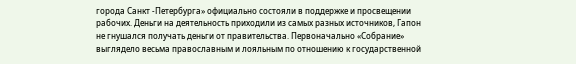города Санкт -Петербурга» официально состояли в поддержке и просвещении рабочих. Деньги на деятельность приходили из самых разных источников, Гапон не гнушался получать деньги от правительства. Первоначально «Собрание» выглядело весьма православным и лояльным по отношению к государственной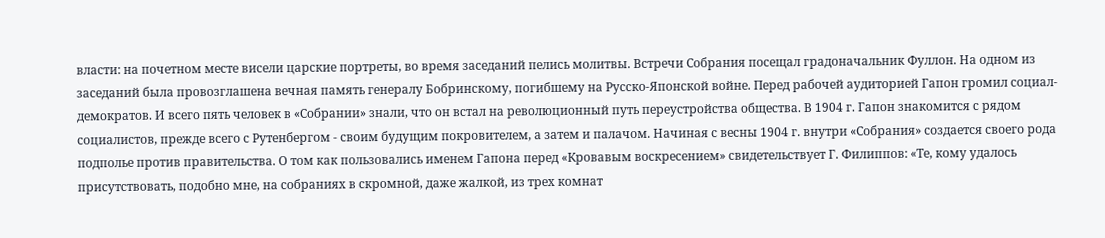власти: на почетном месте висели царские портреты, во время заседаний пелись молитвы. Встречи Собрания посещал градоначальник Фуллон. На одном из заседаний была провозглашена вечная память генералу Бобринскому, погибшему на Русско-Японской войне. Перед рабочей аудиторией Гапон громил социал-демократов. И всего пять человек в «Собрании» знали, что он встал на революционный путь переустройства общества. В 1904 г. Гапон знакомится с рядом социалистов, прежде всего с Рутенбергом - своим будущим покровителем, а затем и палачом. Начиная с весны 1904 г. внутри «Собрания» создается своего рода подполье против правительства. О том как пользовались именем Гапона перед «Кровавым воскресением» свидетельствует Г. Филиппов: «Те, кому удалось присутствовать, подобно мне, на собраниях в скромной, даже жалкой, из трех комнат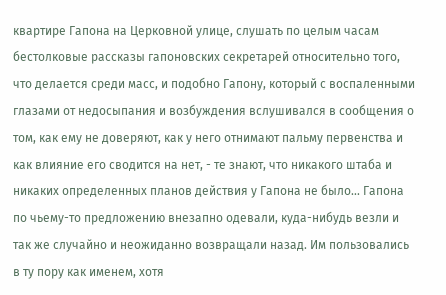квартире Гапона на Церковной улице, слушать по целым часам бестолковые рассказы гапоновских секретарей относительно того, что делается среди масс, и подобно Гапону, который с воспаленными глазами от недосыпания и возбуждения вслушивался в сообщения о том, как ему не доверяют, как у него отнимают пальму первенства и как влияние его сводится на нет, - те знают, что никакого штаба и никаких определенных планов действия у Гапона не было... Гапона по чьему-то предложению внезапно одевали, куда-нибудь везли и так же случайно и неожиданно возвращали назад. Им пользовались в ту пору как именем, хотя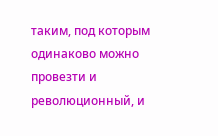таким, под которым одинаково можно провезти и революционный, и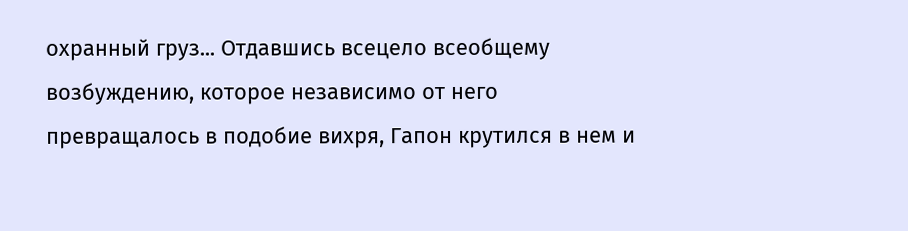охранный груз... Отдавшись всецело всеобщему возбуждению, которое независимо от него превращалось в подобие вихря, Гапон крутился в нем и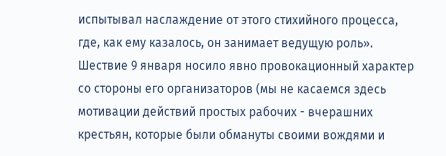испытывал наслаждение от этого стихийного процесса, где, как ему казалось, он занимает ведущую роль».
Шествие 9 января носило явно провокационный характер со стороны его организаторов (мы не касаемся здесь мотивации действий простых рабочих - вчерашних крестьян, которые были обмануты своими вождями и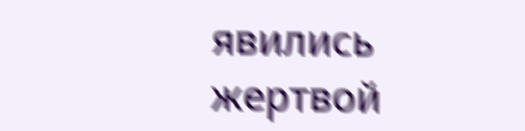явились жертвой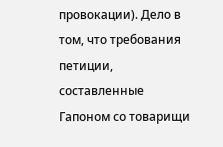провокации). Дело в том, что требования петиции, составленные Гапоном со товарищи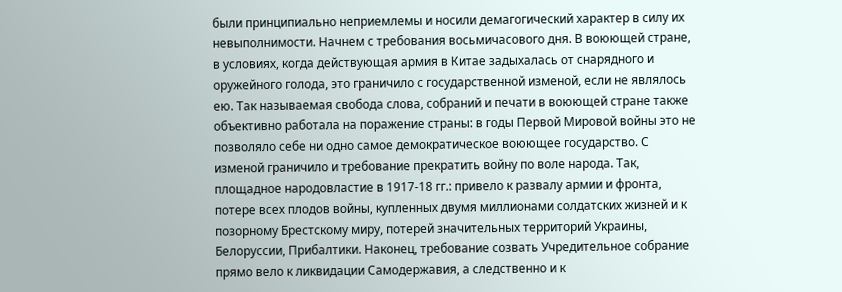были принципиально неприемлемы и носили демагогический характер в силу их невыполнимости. Начнем с требования восьмичасового дня. В воюющей стране, в условиях, когда действующая армия в Китае задыхалась от снарядного и оружейного голода, это граничило с государственной изменой, если не являлось ею. Так называемая свобода слова, собраний и печати в воюющей стране также объективно работала на поражение страны: в годы Первой Мировой войны это не позволяло себе ни одно самое демократическое воюющее государство. С изменой граничило и требование прекратить войну по воле народа. Так, площадное народовластие в 1917-18 гг.: привело к развалу армии и фронта, потере всех плодов войны, купленных двумя миллионами солдатских жизней и к позорному Брестскому миру, потерей значительных территорий Украины, Белоруссии, Прибалтики. Наконец, требование созвать Учредительное собрание прямо вело к ликвидации Самодержавия, а следственно и к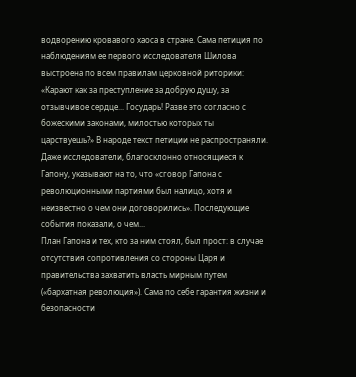водворению кровавого хаоса в стране. Сама петиция по наблюдениям ее первого исследователя Шилова выстроена по всем правилам церковной риторики: «Карают как за преступление за добрую душу, за отзывчивое сердце... Государь! Разве это согласно с божескими законами, милостью которых ты царствуешь?» В народе текст петиции не распространяли.
Даже исследователи, благосклонно относящиеся к Гапону, указывают на то, что «сговор Гапона с революционными партиями был налицо, хотя и неизвестно о чем они договорились». Последующие события показали, о чем...
План Гапона и тех, кто за ним стоял, был прост: в случае отсутствия сопротивления со стороны Царя и правительства захватить власть мирным путем («бархатная революция»). Сама по себе гарантия жизни и безопасности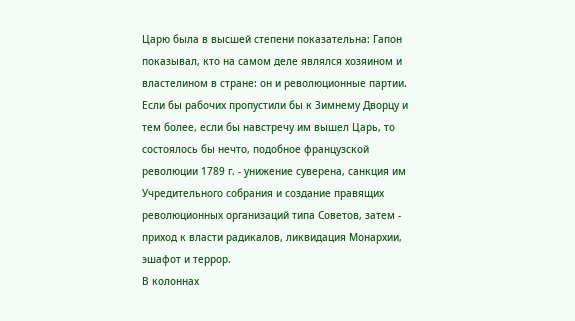Царю была в высшей степени показательна: Гапон показывал, кто на самом деле являлся хозяином и властелином в стране: он и революционные партии. Если бы рабочих пропустили бы к Зимнему Дворцу и тем более, если бы навстречу им вышел Царь, то состоялось бы нечто, подобное французской революции 1789 г. - унижение суверена, санкция им Учредительного собрания и создание правящих революционных организаций типа Советов, затем - приход к власти радикалов, ликвидация Монархии, эшафот и террор.
В колоннах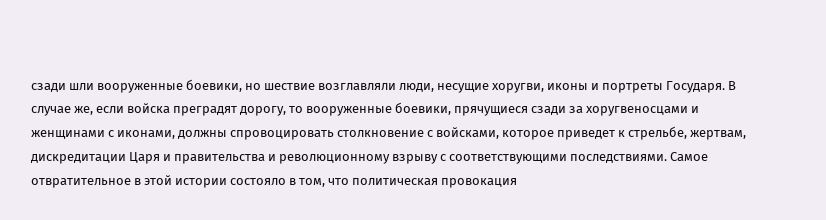сзади шли вооруженные боевики, но шествие возглавляли люди, несущие хоругви, иконы и портреты Государя. В случае же, если войска преградят дорогу, то вооруженные боевики, прячущиеся сзади за хоругвеносцами и женщинами с иконами, должны спровоцировать столкновение с войсками, которое приведет к стрельбе, жертвам, дискредитации Царя и правительства и революционному взрыву с соответствующими последствиями. Самое отвратительное в этой истории состояло в том, что политическая провокация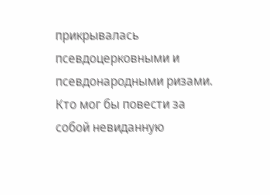прикрывалась псевдоцерковными и псевдонародными ризами. Кто мог бы повести за собой невиданную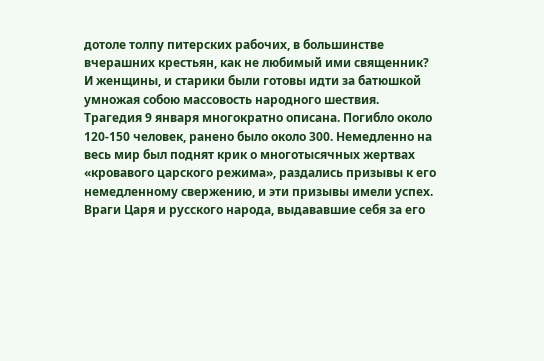дотоле толпу питерских рабочих, в большинстве вчерашних крестьян, как не любимый ими священник? И женщины, и старики были готовы идти за батюшкой умножая собою массовость народного шествия.
Трагедия 9 января многократно описана. Погибло около 120-150 человек, ранено было около 300. Немедленно на весь мир был поднят крик о многотысячных жертвах «кровавого царского режима», раздались призывы к его немедленному свержению, и эти призывы имели успех. Враги Царя и русского народа, выдававшие себя за его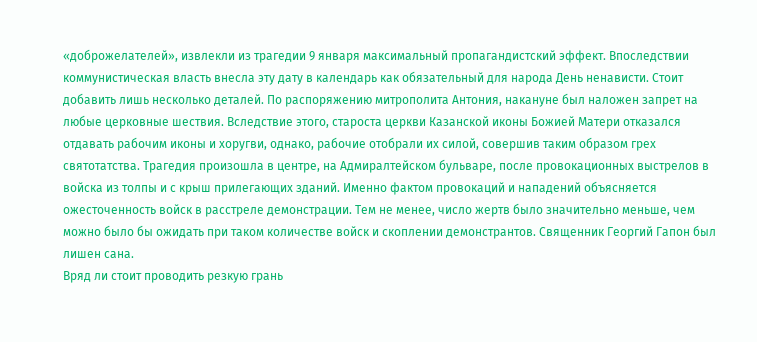«доброжелателей», извлекли из трагедии 9 января максимальный пропагандистский эффект. Впоследствии коммунистическая власть внесла эту дату в календарь как обязательный для народа День ненависти. Стоит добавить лишь несколько деталей. По распоряжению митрополита Антония, накануне был наложен запрет на любые церковные шествия. Вследствие этого, староста церкви Казанской иконы Божией Матери отказался отдавать рабочим иконы и хоругви, однако, рабочие отобрали их силой, совершив таким образом грех святотатства. Трагедия произошла в центре, на Адмиралтейском бульваре, после провокационных выстрелов в войска из толпы и с крыш прилегающих зданий. Именно фактом провокаций и нападений объясняется ожесточенность войск в расстреле демонстрации. Тем не менее, число жертв было значительно меньше, чем можно было бы ожидать при таком количестве войск и скоплении демонстрантов. Священник Георгий Гапон был лишен сана.
Вряд ли стоит проводить резкую грань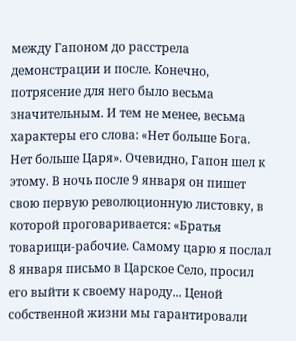между Гапоном до расстрела демонстрации и после. Конечно, потрясение для него было весьма значительным. И тем не менее, весьма характеры его слова: «Нет больше Бога. Нет больше Царя». Очевидно, Гапон шел к этому. В ночь после 9 января он пишет свою первую революционную листовку, в которой проговаривается: «Братья товарищи-рабочие. Самому царю я послал 8 января письмо в Царское Село, просил его выйти к своему народу... Ценой собственной жизни мы гарантировали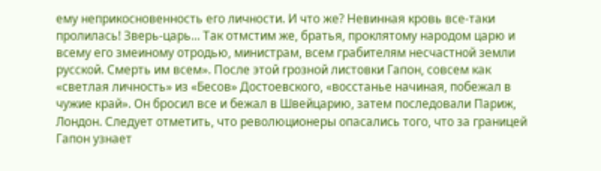ему неприкосновенность его личности. И что же? Невинная кровь все-таки пролилась! Зверь-царь... Так отмстим же, братья, проклятому народом царю и всему его змеиному отродью, министрам, всем грабителям несчастной земли русской. Смерть им всем». После этой грозной листовки Гапон, совсем как «светлая личность» из «Бесов» Достоевского, «восстанье начиная, побежал в чужие край». Он бросил все и бежал в Швейцарию, затем последовали Париж, Лондон. Следует отметить, что революционеры опасались того, что за границей Гапон узнает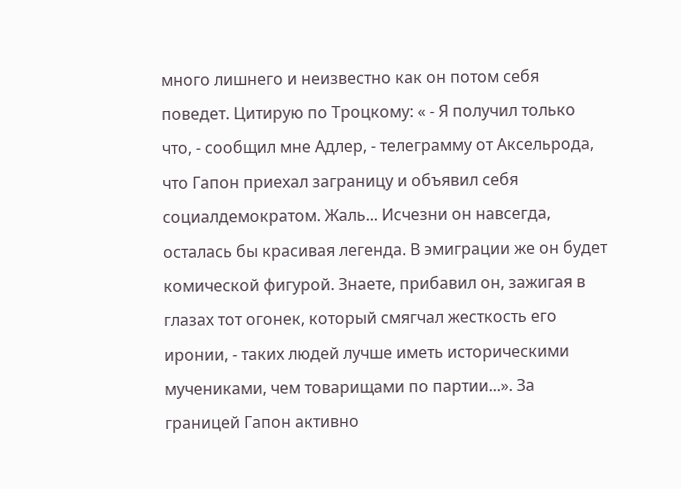много лишнего и неизвестно как он потом себя поведет. Цитирую по Троцкому: « - Я получил только что, - сообщил мне Адлер, - телеграмму от Аксельрода, что Гапон приехал заграницу и объявил себя социалдемократом. Жаль... Исчезни он навсегда, осталась бы красивая легенда. В эмиграции же он будет комической фигурой. Знаете, прибавил он, зажигая в глазах тот огонек, который смягчал жесткость его иронии, - таких людей лучше иметь историческими мучениками, чем товарищами по партии...». За границей Гапон активно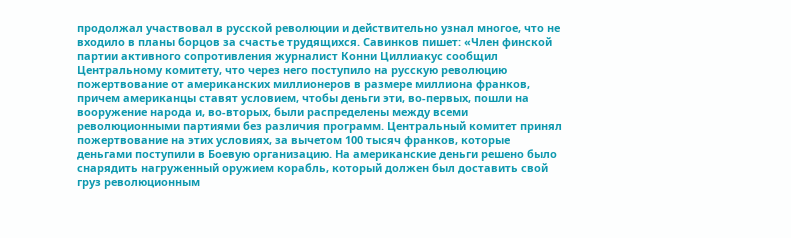продолжал участвовал в русской революции и действительно узнал многое, что не входило в планы борцов за счастье трудящихся. Савинков пишет: «Член финской партии активного сопротивления журналист Конни Циллиакус сообщил Центральному комитету, что через него поступило на русскую революцию пожертвование от американских миллионеров в размере миллиона франков, причем американцы ставят условием, чтобы деньги эти, во-первых, пошли на вооружение народа и, во-вторых, были распределены между всеми революционными партиями без различия программ. Центральный комитет принял пожертвование на этих условиях, за вычетом 100 тысяч франков, которые деньгами поступили в Боевую организацию. На американские деньги решено было снарядить нагруженный оружием корабль, который должен был доставить свой груз революционным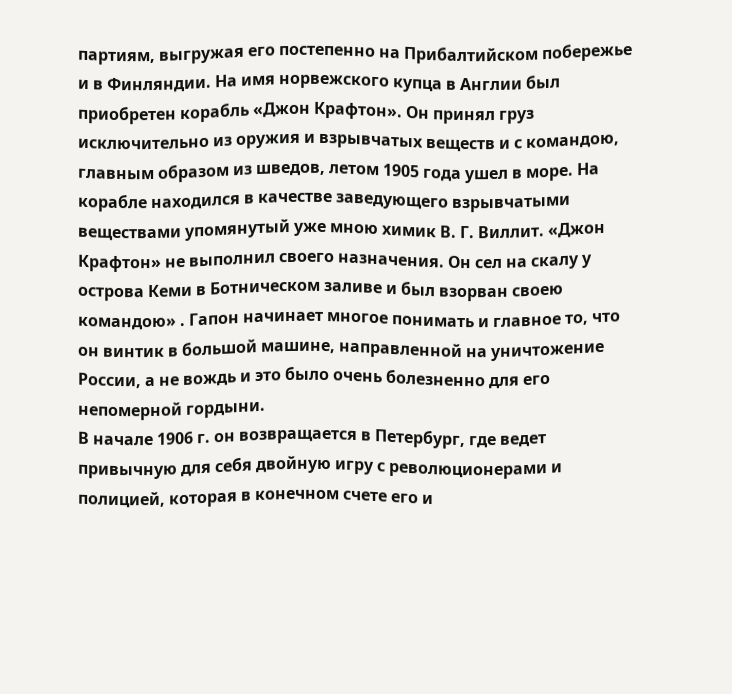партиям, выгружая его постепенно на Прибалтийском побережье и в Финляндии. На имя норвежского купца в Англии был приобретен корабль «Джон Крафтон». Он принял груз исключительно из оружия и взрывчатых веществ и с командою, главным образом из шведов, летом 1905 года ушел в море. На корабле находился в качестве заведующего взрывчатыми веществами упомянутый уже мною химик В. Г. Виллит. «Джон Крафтон» не выполнил своего назначения. Он сел на скалу у острова Кеми в Ботническом заливе и был взорван своею командою» . Гапон начинает многое понимать и главное то, что он винтик в большой машине, направленной на уничтожение России, а не вождь и это было очень болезненно для его непомерной гордыни.
В начале 1906 г. он возвращается в Петербург, где ведет привычную для себя двойную игру с революционерами и полицией, которая в конечном счете его и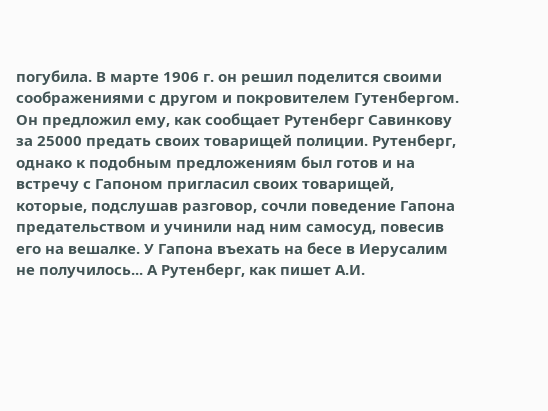погубила. В марте 1906 г. он решил поделится своими соображениями с другом и покровителем Гутенбергом. Он предложил ему, как сообщает Рутенберг Савинкову за 25000 предать своих товарищей полиции. Рутенберг, однако к подобным предложениям был готов и на встречу с Гапоном пригласил своих товарищей, которые, подслушав разговор, сочли поведение Гапона предательством и учинили над ним самосуд, повесив его на вешалке. У Гапона въехать на бесе в Иерусалим не получилось... А Рутенберг, как пишет А.И.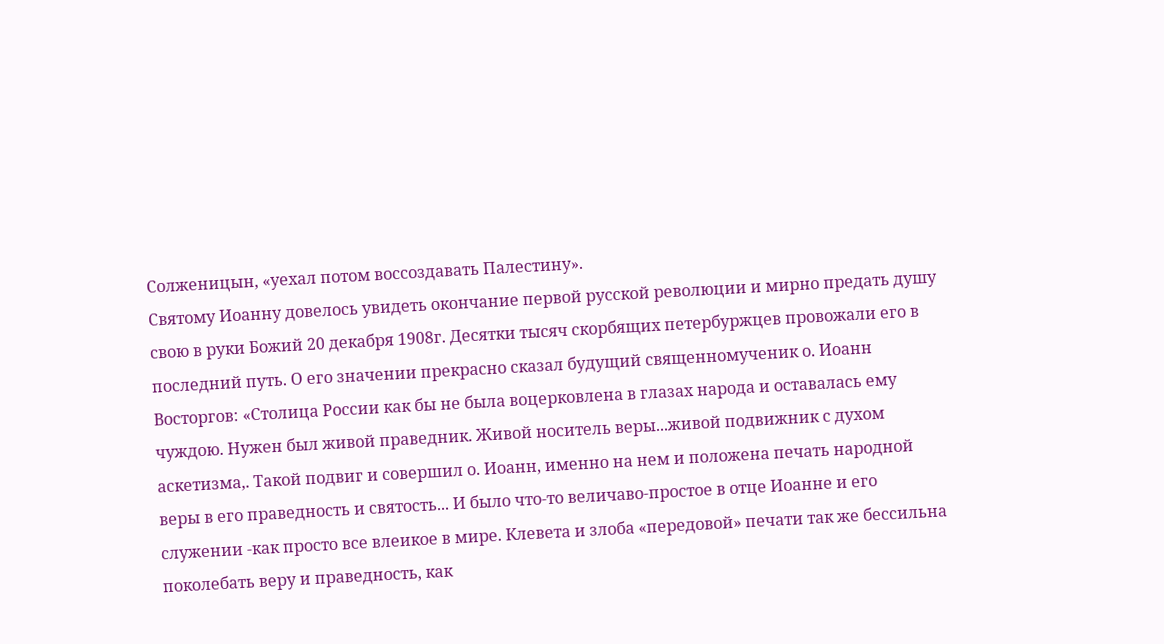Солженицын, «уехал потом воссоздавать Палестину».
Святому Иоанну довелось увидеть окончание первой русской революции и мирно предать душу свою в руки Божий 20 декабря 1908г. Десятки тысяч скорбящих петербуржцев провожали его в последний путь. О его значении прекрасно сказал будущий священномученик о. Иоанн Восторгов: «Столица России как бы не была воцерковлена в глазах народа и оставалась ему чуждою. Нужен был живой праведник. Живой носитель веры...живой подвижник с духом аскетизма,. Такой подвиг и совершил о. Иоанн, именно на нем и положена печать народной веры в его праведность и святость... И было что-то величаво-простое в отце Иоанне и его служении -как просто все влеикое в мире. Клевета и злоба «передовой» печати так же бессильна поколебать веру и праведность, как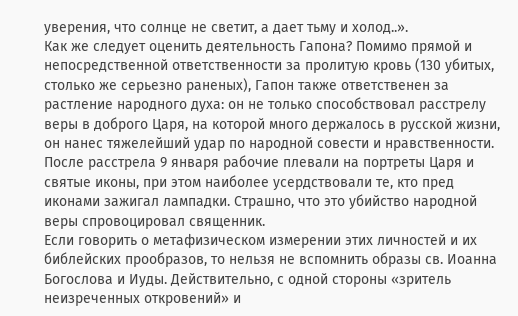уверения, что солнце не светит, а дает тьму и холод..».
Как же следует оценить деятельность Гапона? Помимо прямой и непосредственной ответственности за пролитую кровь (130 убитых, столько же серьезно раненых), Гапон также ответственен за растление народного духа: он не только способствовал расстрелу веры в доброго Царя, на которой много держалось в русской жизни, он нанес тяжелейший удар по народной совести и нравственности. После расстрела 9 января рабочие плевали на портреты Царя и святые иконы, при этом наиболее усердствовали те, кто пред иконами зажигал лампадки. Страшно, что это убийство народной веры спровоцировал священник.
Если говорить о метафизическом измерении этих личностей и их библейских прообразов, то нельзя не вспомнить образы св. Иоанна Богослова и Иуды. Действительно, с одной стороны «зритель неизреченных откровений» и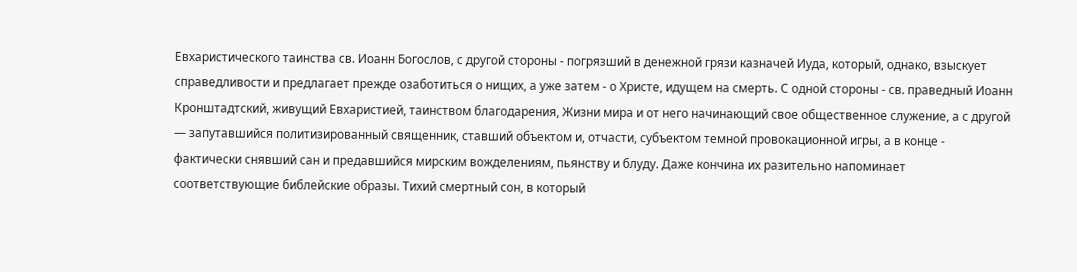Евхаристического таинства св. Иоанн Богослов, с другой стороны - погрязший в денежной грязи казначей Иуда, который, однако, взыскует справедливости и предлагает прежде озаботиться о нищих, а уже затем - о Христе, идущем на смерть. С одной стороны - св. праведный Иоанн Кронштадтский, живущий Евхаристией, таинством благодарения, Жизни мира и от него начинающий свое общественное служение, а с другой — запутавшийся политизированный священник, ставший объектом и, отчасти, субъектом темной провокационной игры, а в конце - фактически снявший сан и предавшийся мирским вожделениям, пьянству и блуду. Даже кончина их разительно напоминает соответствующие библейские образы. Тихий смертный сон, в который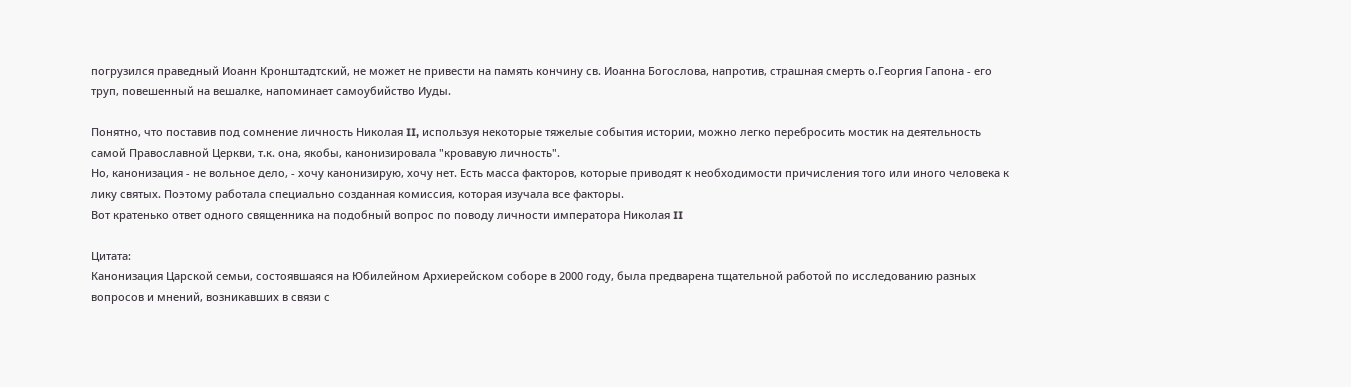погрузился праведный Иоанн Кронштадтский, не может не привести на память кончину св. Иоанна Богослова, напротив, страшная смерть о.Георгия Гапона - его труп, повешенный на вешалке, напоминает самоубийство Иуды.

Понятно, что поставив под сомнение личность Николая II, используя некоторые тяжелые события истории, можно легко перебросить мостик на деятельность самой Православной Церкви, т.к. она, якобы, канонизировала "кровавую личность".
Но, канонизация - не вольное дело, - хочу канонизирую, хочу нет. Есть масса факторов, которые приводят к необходимости причисления того или иного человека к лику святых. Поэтому работала специально созданная комиссия, которая изучала все факторы.
Вот кратенько ответ одного священника на подобный вопрос по поводу личности императора Николая II

Цитата:
Канонизация Царской семьи, состоявшаяся на Юбилейном Архиерейском соборе в 2000 году, была предварена тщательной работой по исследованию разных вопросов и мнений, возникавших в связи с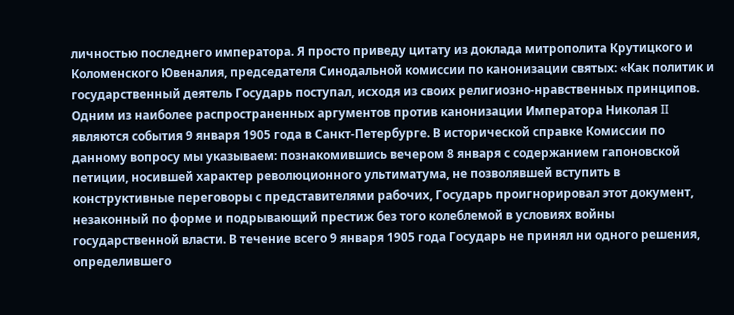личностью последнего императора. Я просто приведу цитату из доклада митрополита Крутицкого и Коломенского Ювеналия, председателя Синодальной комиссии по канонизации святых: «Как политик и государственный деятель Государь поступал, исходя из своих религиозно-нравственных принципов. Одним из наиболее распространенных аргументов против канонизации Императора Николая II являются события 9 января 1905 года в Санкт-Петербурге. В исторической справке Комиссии по данному вопросу мы указываем: познакомившись вечером 8 января с содержанием гапоновской петиции, носившей характер революционного ультиматума, не позволявшей вступить в конструктивные переговоры с представителями рабочих, Государь проигнорировал этот документ, незаконный по форме и подрывающий престиж без того колеблемой в условиях войны государственной власти. В течение всего 9 января 1905 года Государь не принял ни одного решения, определившего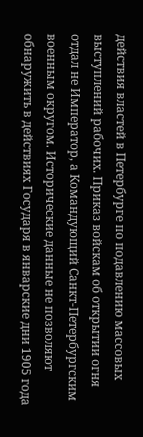действия властей в Петербурге по подавлению массовых выступлений рабочих. Приказ войскам об открытии огня отдал не Император, а Командующий Санкт-Петербургским военным округом. Исторические данные не позволяют обнаружить в действиях Государя в январские дни 1905 года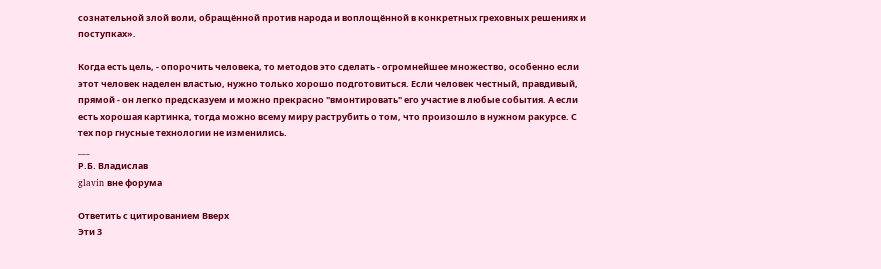сознательной злой воли, обращённой против народа и воплощённой в конкретных греховных решениях и поступках».

Когда есть цель, - опорочить человека, то методов это сделать - огромнейшее множество, особенно если этот человек наделен властью, нужно только хорошо подготовиться. Если человек честный, правдивый, прямой - он легко предсказуем и можно прекрасно "вмонтировать" его участие в любые события. А если есть хорошая картинка, тогда можно всему миру раструбить о том, что произошло в нужном ракурсе. С тех пор гнусные технологии не изменились.
___
Р.Б. Владислав
glavin вне форума

Ответить с цитированием Вверх
Эти 3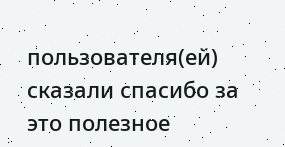пользователя(ей) сказали cпасибо за это полезное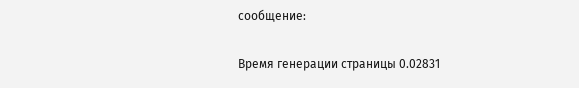сообщение:

Время генерации страницы 0.02831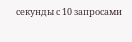секунды с 10 запросами